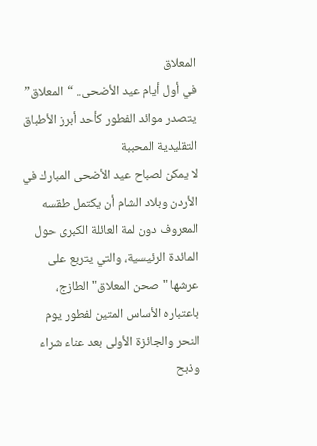المعلاق
في أول أيام عيد الأضحى.. “المعلاق” يتصدر موائد الفطور كأحد أبرز الأطباق التقليدية المحببة
لا يمكن لصباح عيد الأضحى المبارك في الأردن وبلاد الشام أن يكتمل طقسه المعروف دون لمة العائلة الكبرى حول المائدة الرئيسية، والتي يتربع على عرشها "صحن المعلاق" الطازج، باعتباره الأساس المتين لفطور يوم النحر والجائزة الأولى بعد عناء شراء وذبح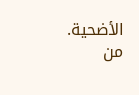الأضحية.
من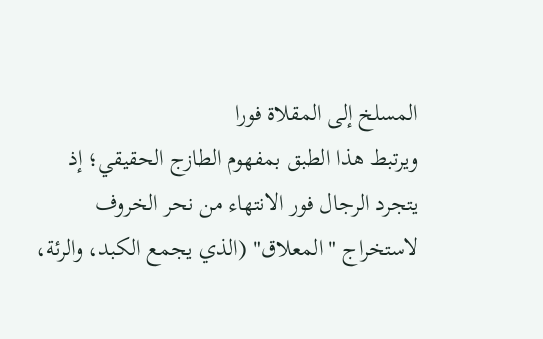المسلخ إلى المقلاة فورا
ويرتبط هذا الطبق بمفهوم الطازج الحقيقي؛ إذ يتجرد الرجال فور الانتهاء من نحر الخروف لاستخراج "المعلاق" (الذي يجمع الكبد، والرئة،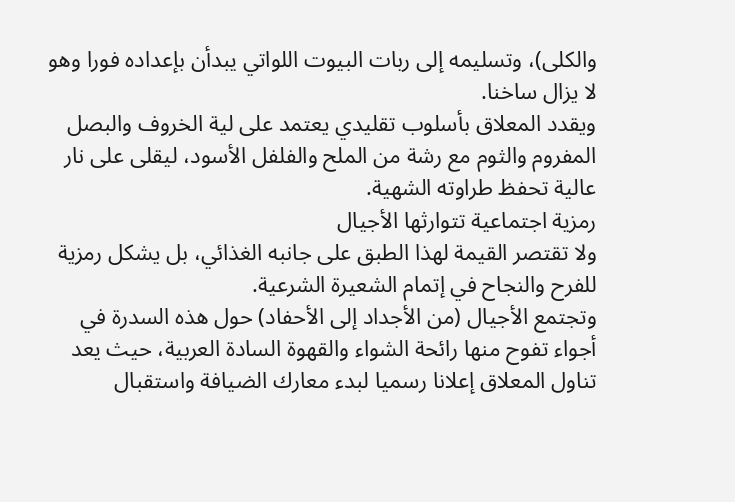والكلى)، وتسليمه إلى ربات البيوت اللواتي يبدأن بإعداده فورا وهو لا يزال ساخنا.
ويقدد المعلاق بأسلوب تقليدي يعتمد على لية الخروف والبصل المفروم والثوم مع رشة من الملح والفلفل الأسود، ليقلى على نار عالية تحفظ طراوته الشهية.
رمزية اجتماعية تتوارثها الأجيال
ولا تقتصر القيمة لهذا الطبق على جانبه الغذائي، بل يشكل رمزية للفرح والنجاح في إتمام الشعيرة الشرعية.
وتجتمع الأجيال (من الأجداد إلى الأحفاد) حول هذه السدرة في أجواء تفوح منها رائحة الشواء والقهوة السادة العربية، حيث يعد تناول المعلاق إعلانا رسميا لبدء معارك الضيافة واستقبال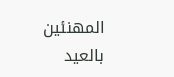المهنئين بالعيد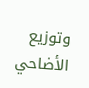وتوزيع الأضاحي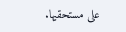على مستحقيها.